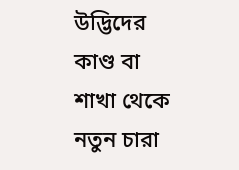উদ্ভিদের কাণ্ড বা শাখা থেকে নতুন চারা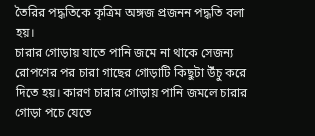তৈরির পদ্ধতিকে কৃত্রিম অঙ্গজ প্রজনন পদ্ধতি বলা হয়।
চারার গোড়ায় যাতে পানি জমে না থাকে সেজন্য রোপণের পর চারা গাছের গোড়াটি কিছুটা উঁচু করে দিতে হয়। কারণ চারার গোড়ায় পানি জমলে চারার গোড়া পচে যেতে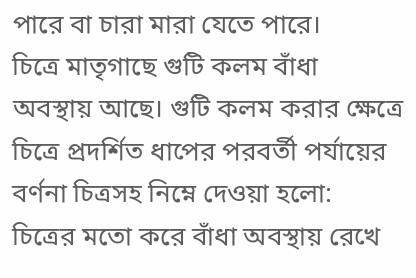পারে বা চারা মারা যেতে পারে।
চিত্রে মাতৃগাছে গুটি কলম বাঁধা অবস্থায় আছে। গুটি কলম করার ক্ষেত্রে চিত্রে প্রদর্শিত ধাপের পরবর্তী পর্যায়ের বর্ণনা চিত্রসহ নিম্নে দেওয়া হলো:
চিত্রের মতো করে বাঁধা অবস্থায় রেখে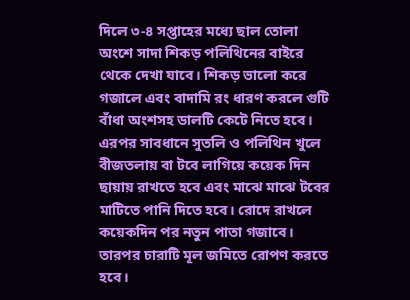দিলে ৩-৪ সপ্তাহের মধ্যে ছাল তোলা অংশে সাদা শিকড় পলিথিনের বাইরে থেকে দেখা যাবে। শিকড় ভালো করে গজালে এবং বাদামি রং ধারণ করলে গুটি বাঁধা অংশসহ ডালটি কেটে নিতে হবে। এরপর সাবধানে সুতলি ও পলিথিন খুলে বীজতলায় বা টবে লাগিয়ে কয়েক দিন ছায়ায় রাখতে হবে এবং মাঝে মাঝে টবের মাটিতে পানি দিতে হবে। রোদে রাখলে কয়েকদিন পর নতুন পাতা গজাবে। তারপর চারাটি মূল জমিতে রোপণ করতে হবে।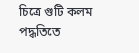চিত্রে গুটি কলম পদ্ধতিতে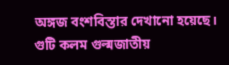অঙ্গজ বংশবিস্তার দেখানো হয়েছে।
গুটি কলম গুল্মজাতীয়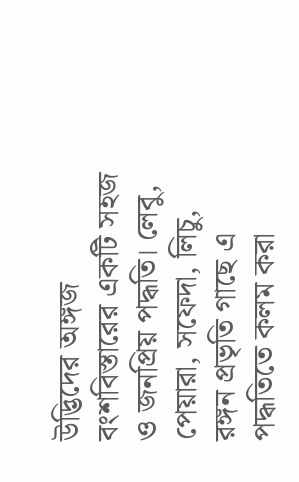উদ্ভিদের অঙ্গজ বংশবিস্তারের একটি সহজ ও জনপ্রিয় পদ্ধতি। লেবু, পেয়ারা, সফেদা, লিচু, রঙ্গন প্রভৃতি গাছে এ পদ্ধতিতে কলম করা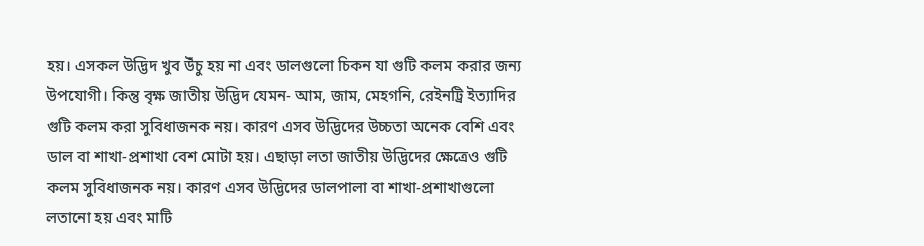হয়। এসকল উদ্ভিদ খুব উঁচু হয় না এবং ডালগুলো চিকন যা গুটি কলম করার জন্য উপযোগী। কিন্তু বৃক্ষ জাতীয় উদ্ভিদ যেমন- আম, জাম, মেহগনি, রেইনট্রি ইত্যাদির গুটি কলম করা সুবিধাজনক নয়। কারণ এসব উদ্ভিদের উচ্চতা অনেক বেশি এবং ডাল বা শাখা-প্রশাখা বেশ মোটা হয়। এছাড়া লতা জাতীয় উদ্ভিদের ক্ষেত্রেও গুটি কলম সুবিধাজনক নয়। কারণ এসব উদ্ভিদের ডালপালা বা শাখা-প্রশাখাগুলো লতানো হয় এবং মাটি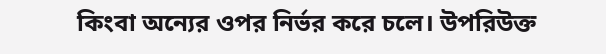কিংবা অন্যের ওপর নির্ভর করে চলে। উপরিউক্ত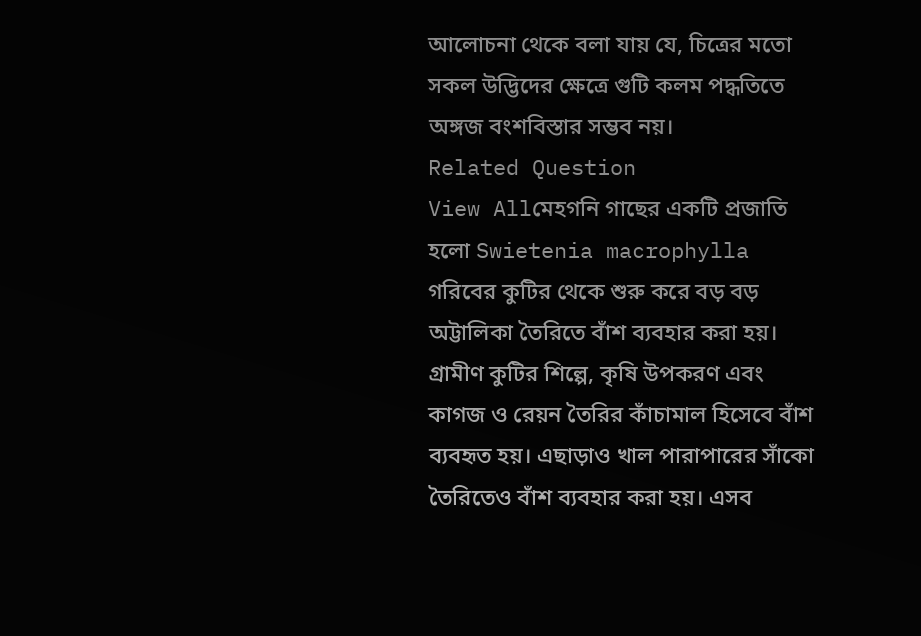আলোচনা থেকে বলা যায় যে, চিত্রের মতো সকল উদ্ভিদের ক্ষেত্রে গুটি কলম পদ্ধতিতে অঙ্গজ বংশবিস্তার সম্ভব নয়।
Related Question
View Allমেহগনি গাছের একটি প্রজাতি হলো Swietenia macrophylla
গরিবের কুটির থেকে শুরু করে বড় বড় অট্টালিকা তৈরিতে বাঁশ ব্যবহার করা হয়। গ্রামীণ কুটির শিল্পে, কৃষি উপকরণ এবং কাগজ ও রেয়ন তৈরির কাঁচামাল হিসেবে বাঁশ ব্যবহৃত হয়। এছাড়াও খাল পারাপারের সাঁকো তৈরিতেও বাঁশ ব্যবহার করা হয়। এসব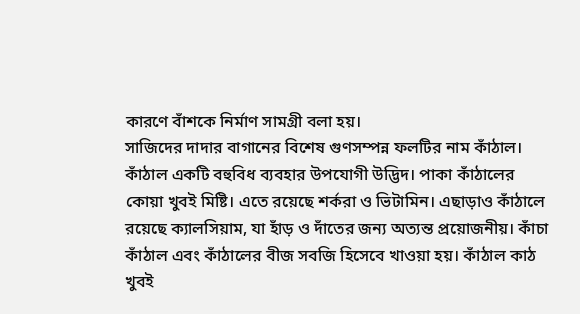কারণে বাঁশকে নির্মাণ সামগ্রী বলা হয়।
সাজিদের দাদার বাগানের বিশেষ গুণসম্পন্ন ফলটির নাম কাঁঠাল।
কাঁঠাল একটি বহুবিধ ব্যবহার উপযোগী উদ্ভিদ। পাকা কাঁঠালের কোয়া খুবই মিষ্টি। এতে রয়েছে শর্করা ও ভিটামিন। এছাড়াও কাঁঠালে রয়েছে ক্যালসিয়াম, যা হাঁড় ও দাঁতের জন্য অত্যন্ত প্রয়োজনীয়। কাঁচা কাঁঠাল এবং কাঁঠালের বীজ সবজি হিসেবে খাওয়া হয়। কাঁঠাল কাঠ খুবই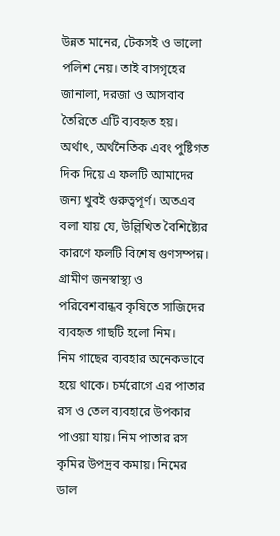উন্নত মানের, টেকসই ও ভালো পলিশ নেয়। তাই বাসগৃহের জানালা, দরজা ও আসবাব তৈরিতে এটি ব্যবহৃত হয়। অর্থাৎ, অর্থনৈতিক এবং পুষ্টিগত দিক দিয়ে এ ফলটি আমাদের জন্য খুবই গুরুত্বপূর্ণ। অতএব বলা যায় যে, উল্লিখিত বৈশিষ্ট্যের কারণে ফলটি বিশেষ গুণসম্পন্ন।
গ্রামীণ জনস্বাস্থ্য ও পরিবেশবান্ধব কৃষিতে সাজিদের ব্যবহৃত গাছটি হলো নিম।
নিম গাছের ব্যবহার অনেকভাবে হয়ে থাকে। চর্মরোগে এর পাতার রস ও তেল ব্যবহারে উপকার পাওয়া যায়। নিম পাতার রস কৃমির উপদ্রব কমায়। নিমের ডাল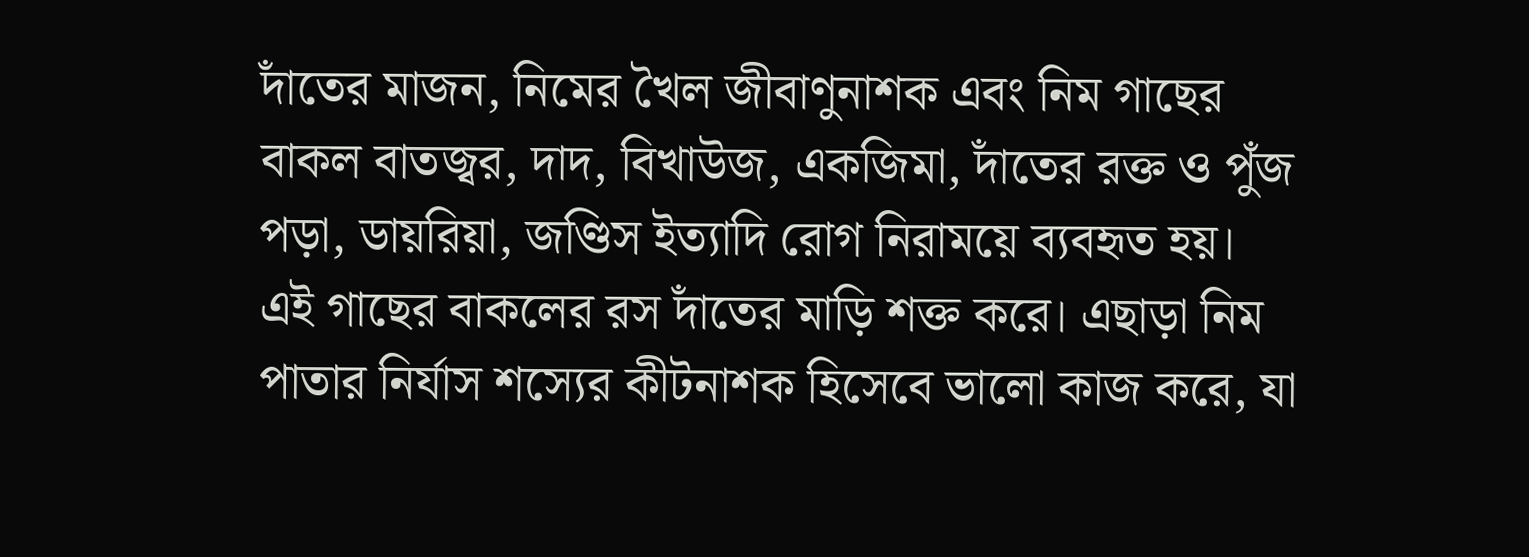দাঁতের মাজন, নিমের খৈল জীবাণুনাশক এবং নিম গাছের বাকল বাতজ্বর, দাদ, বিখাউজ, একজিমা, দাঁতের রক্ত ও পুঁজ পড়া, ডায়রিয়া, জণ্ডিস ইত্যাদি রোগ নিরাময়ে ব্যবহৃত হয়। এই গাছের বাকলের রস দাঁতের মাড়ি শক্ত করে। এছাড়া নিম পাতার নির্যাস শস্যের কীটনাশক হিসেবে ভালো কাজ করে, যা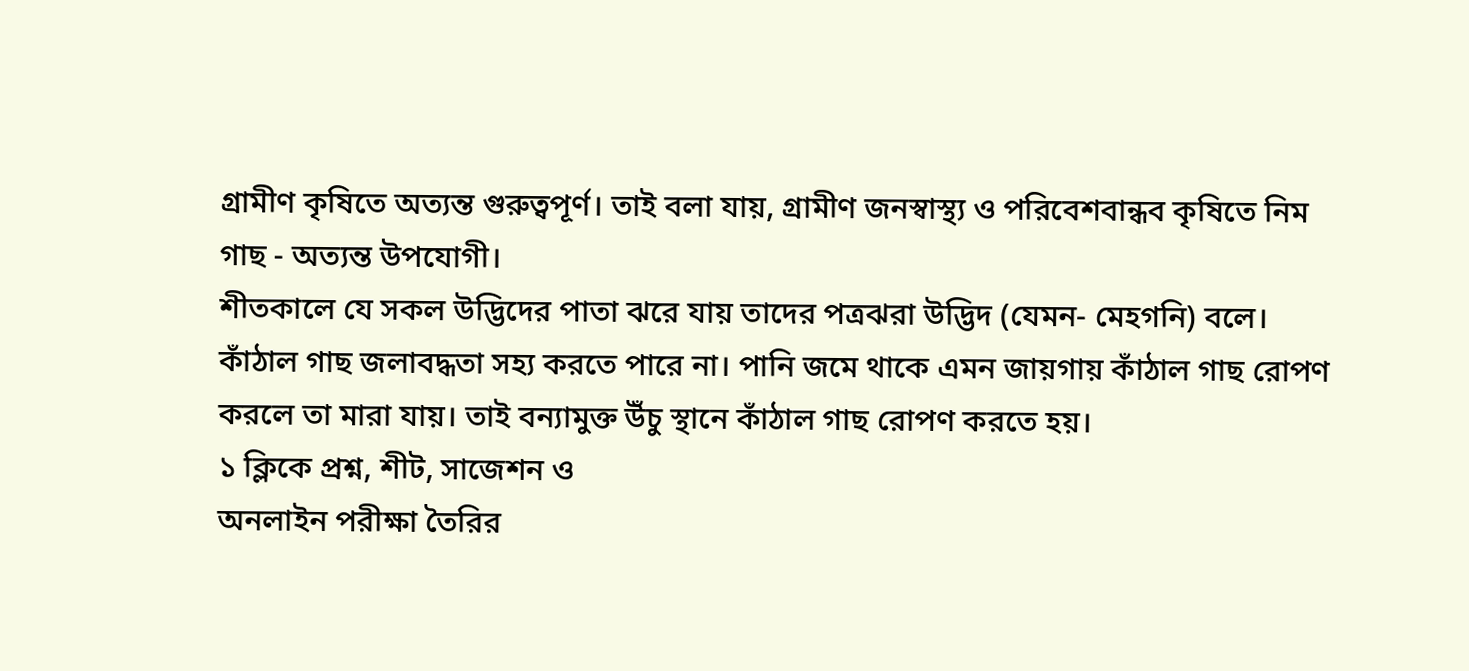গ্রামীণ কৃষিতে অত্যন্ত গুরুত্বপূর্ণ। তাই বলা যায়, গ্রামীণ জনস্বাস্থ্য ও পরিবেশবান্ধব কৃষিতে নিম গাছ - অত্যন্ত উপযোগী।
শীতকালে যে সকল উদ্ভিদের পাতা ঝরে যায় তাদের পত্রঝরা উদ্ভিদ (যেমন- মেহগনি) বলে।
কাঁঠাল গাছ জলাবদ্ধতা সহ্য করতে পারে না। পানি জমে থাকে এমন জায়গায় কাঁঠাল গাছ রোপণ করলে তা মারা যায়। তাই বন্যামুক্ত উঁচু স্থানে কাঁঠাল গাছ রোপণ করতে হয়।
১ ক্লিকে প্রশ্ন, শীট, সাজেশন ও
অনলাইন পরীক্ষা তৈরির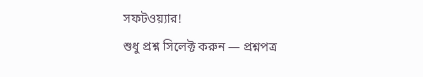সফটওয়্যার!
শুধু প্রশ্ন সিলেক্ট করুন — প্রশ্নপত্র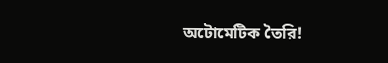অটোমেটিক তৈরি!